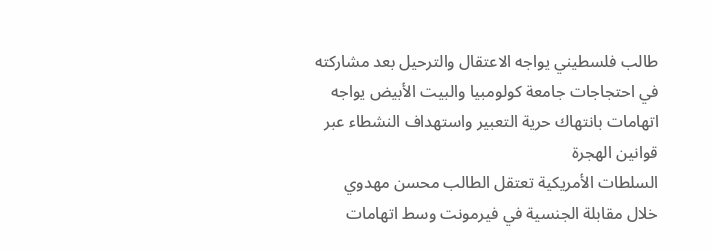طالب فلسطيني يواجه الاعتقال والترحيل بعد مشاركته في احتجاجات جامعة كولومبيا والبيت الأبيض يواجه اتهامات بانتهاك حرية التعبير واستهداف النشطاء عبر قوانين الهجرة
السلطات الأمريكية تعتقل الطالب محسن مهدوي خلال مقابلة الجنسية في فيرمونت وسط اتهامات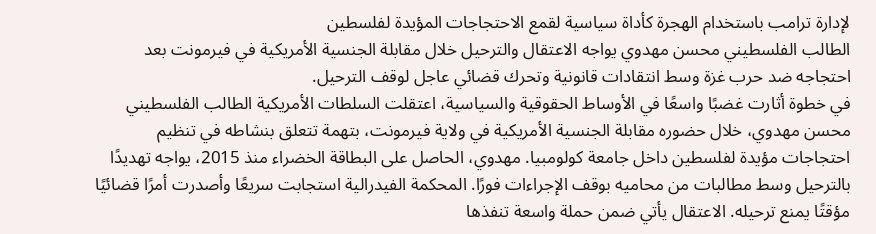لإدارة ترامب باستخدام الهجرة كأداة سياسية لقمع الاحتجاجات المؤيدة لفلسطين
الطالب الفلسطيني محسن مهدوي يواجه الاعتقال والترحيل خلال مقابلة الجنسية الأمريكية في فيرمونت بعد احتجاجه ضد حرب غزة وسط انتقادات قانونية وتحرك قضائي عاجل لوقف الترحيل.
في خطوة أثارت غضبًا واسعًا في الأوساط الحقوقية والسياسية، اعتقلت السلطات الأمريكية الطالب الفلسطيني محسن مهدوي، خلال حضوره مقابلة الجنسية الأمريكية في ولاية فيرمونت، بتهمة تتعلق بنشاطه في تنظيم احتجاجات مؤيدة لفلسطين داخل جامعة كولومبيا. مهدوي، الحاصل على البطاقة الخضراء منذ 2015، يواجه تهديدًا بالترحيل وسط مطالبات من محاميه بوقف الإجراءات فورًا. المحكمة الفيدرالية استجابت سريعًا وأصدرت أمرًا قضائيًا مؤقتًا يمنع ترحيله. الاعتقال يأتي ضمن حملة واسعة تنفذها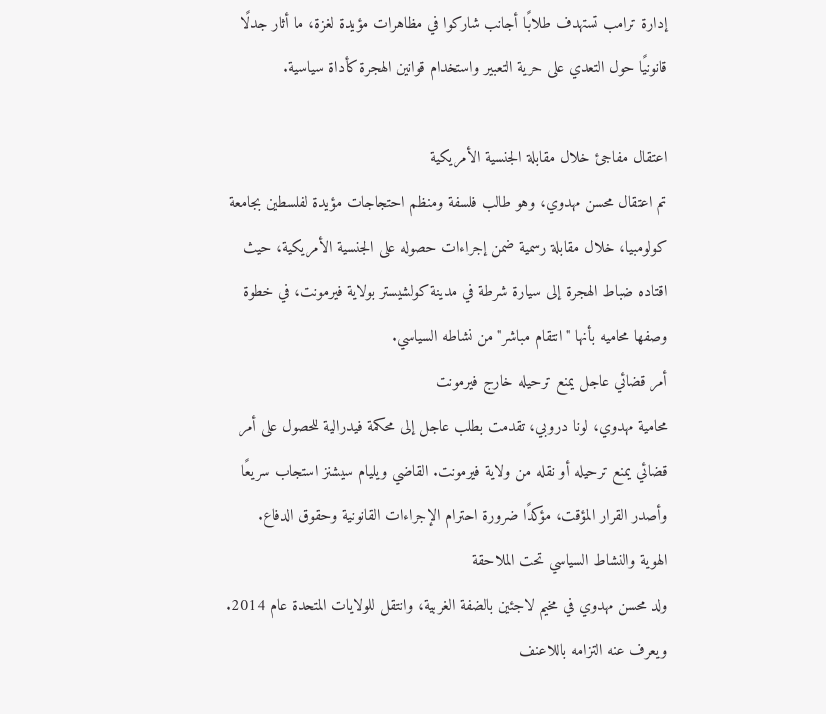إدارة ترامب تستهدف طلابًا أجانب شاركوا في مظاهرات مؤيدة لغزة، ما أثار جدلًا قانونيًا حول التعدي على حرية التعبير واستخدام قوانين الهجرة كأداة سياسية.

اعتقال مفاجئ خلال مقابلة الجنسية الأمريكية
تم اعتقال محسن مهدوي، وهو طالب فلسفة ومنظم احتجاجات مؤيدة لفلسطين بجامعة كولومبيا، خلال مقابلة رسمية ضمن إجراءات حصوله على الجنسية الأمريكية، حيث اقتاده ضباط الهجرة إلى سيارة شرطة في مدينة كولشيستر بولاية فيرمونت، في خطوة وصفها محاميه بأنها "انتقام مباشر" من نشاطه السياسي.
أمر قضائي عاجل يمنع ترحيله خارج فيرمونت
محامية مهدوي، لونا دروبي، تقدمت بطلب عاجل إلى محكمة فيدرالية للحصول على أمر قضائي يمنع ترحيله أو نقله من ولاية فيرمونت. القاضي ويليام سيشنز استجاب سريعًا وأصدر القرار المؤقت، مؤكدًا ضرورة احترام الإجراءات القانونية وحقوق الدفاع.
الهوية والنشاط السياسي تحت الملاحقة
ولد محسن مهدوي في مخيم لاجئين بالضفة الغربية، وانتقل للولايات المتحدة عام 2014. ويعرف عنه التزامه باللاعنف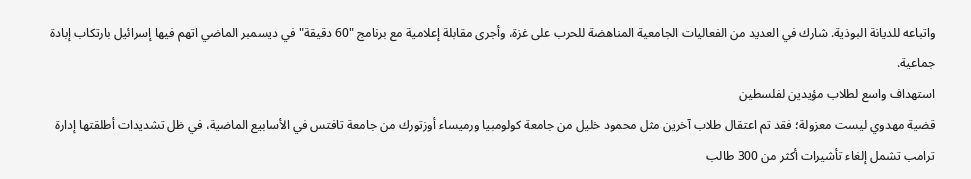واتباعه للديانة البوذية. شارك في العديد من الفعاليات الجامعية المناهضة للحرب على غزة، وأجرى مقابلة إعلامية مع برنامج "60 دقيقة" في ديسمبر الماضي اتهم فيها إسرائيل بارتكاب إبادة جماعية.
استهداف واسع لطلاب مؤيدين لفلسطين
قضية مهدوي ليست معزولة؛ فقد تم اعتقال طلاب آخرين مثل محمود خليل من جامعة كولومبيا ورميساء أوزتورك من جامعة تافتس في الأسابيع الماضية، في ظل تشديدات أطلقتها إدارة ترامب تشمل إلغاء تأشيرات أكثر من 300 طالب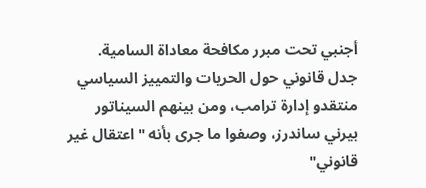أجنبي تحت مبرر مكافحة معاداة السامية.
جدل قانوني حول الحريات والتمييز السياسي
منتقدو إدارة ترامب، ومن بينهم السيناتور بيرني ساندرز، وصفوا ما جرى بأنه "اعتقال غير قانوني"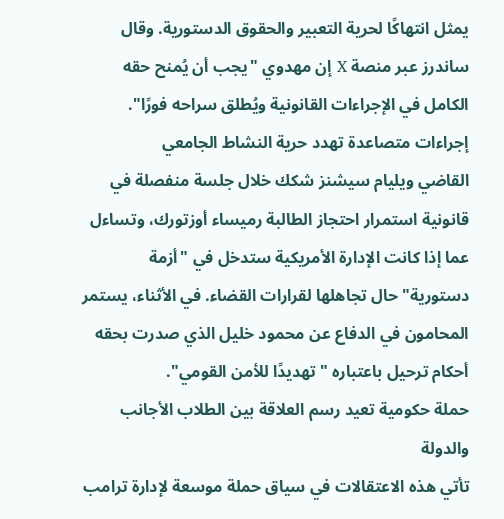يمثل انتهاكًا لحرية التعبير والحقوق الدستورية. وقال ساندرز عبر منصة X إن مهدوي "يجب أن يُمنح حقه الكامل في الإجراءات القانونية ويُطلق سراحه فورًا".
إجراءات متصاعدة تهدد حرية النشاط الجامعي
القاضي ويليام سيشنز شكك خلال جلسة منفصلة في قانونية استمرار احتجاز الطالبة رميساء أوزتورك، وتساءل عما إذا كانت الإدارة الأمريكية ستدخل في "أزمة دستورية" حال تجاهلها لقرارات القضاء. في الأثناء، يستمر المحامون في الدفاع عن محمود خليل الذي صدرت بحقه أحكام ترحيل باعتباره "تهديدًا للأمن القومي".
حملة حكومية تعيد رسم العلاقة بين الطلاب الأجانب والدولة
تأتي هذه الاعتقالات في سياق حملة موسعة لإدارة ترامب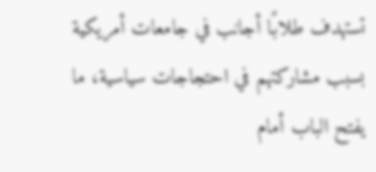تستهدف طلابًا أجانب في جامعات أمريكية بسبب مشاركتهم في احتجاجات سياسية، ما يفتح الباب أمام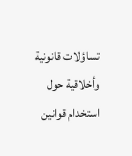تساؤلات قانونية وأخلاقية حول استخدام قوانين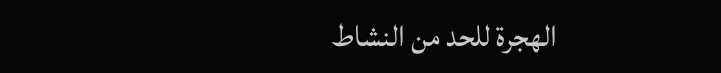الهجرة للحد من النشاط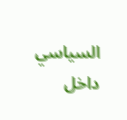السياسي داخل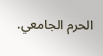الحرم الجامعي.